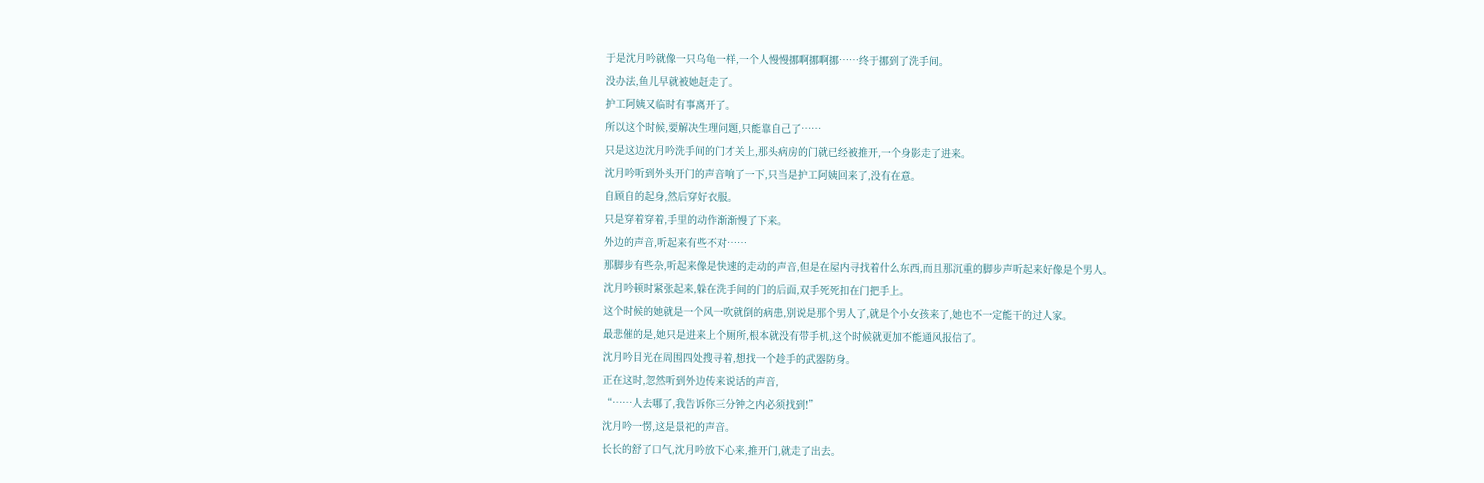于是沈月吟就像一只乌龟一样,一个人慢慢挪啊挪啊挪……终于挪到了洗手间。
没办法,鱼儿早就被她赶走了。
护工阿姨又临时有事离开了。
所以这个时候,要解决生理问题,只能靠自己了……
只是这边沈月吟洗手间的门才关上,那头病房的门就已经被推开,一个身影走了进来。
沈月吟听到外头开门的声音响了一下,只当是护工阿姨回来了,没有在意。
自顾自的起身,然后穿好衣服。
只是穿着穿着,手里的动作渐渐慢了下来。
外边的声音,听起来有些不对……
那脚步有些杂,听起来像是快速的走动的声音,但是在屋内寻找着什么东西,而且那沉重的脚步声听起来好像是个男人。
沈月吟顿时紧张起来,躲在洗手间的门的后面,双手死死扣在门把手上。
这个时候的她就是一个风一吹就倒的病患,别说是那个男人了,就是个小女孩来了,她也不一定能干的过人家。
最悲催的是,她只是进来上个厕所,根本就没有带手机,这个时候就更加不能通风报信了。
沈月吟目光在周围四处搜寻着,想找一个趁手的武器防身。
正在这时,忽然听到外边传来说话的声音,
“……人去哪了,我告诉你三分钟之内必须找到!”
沈月吟一愣,这是景祀的声音。
长长的舒了口气,沈月吟放下心来,推开门,就走了出去。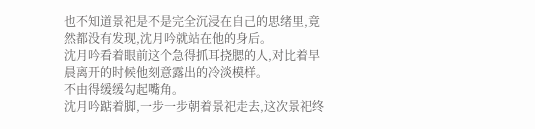也不知道景祀是不是完全沉浸在自己的思绪里,竟然都没有发现,沈月吟就站在他的身后。
沈月吟看着眼前这个急得抓耳挠腮的人,对比着早晨离开的时候他刻意露出的冷淡模样。
不由得缓缓勾起嘴角。
沈月吟踮着脚,一步一步朝着景祀走去,这次景祀终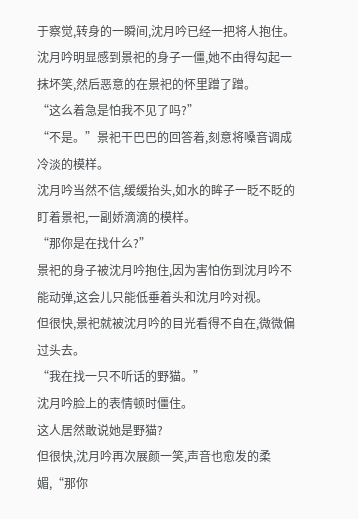于察觉,转身的一瞬间,沈月吟已经一把将人抱住。
沈月吟明显感到景祀的身子一僵,她不由得勾起一抹坏笑,然后恶意的在景祀的怀里蹭了蹭。
“这么着急是怕我不见了吗?”
“不是。”景祀干巴巴的回答着,刻意将嗓音调成冷淡的模样。
沈月吟当然不信,缓缓抬头,如水的眸子一眨不眨的盯着景祀,一副娇滴滴的模样。
“那你是在找什么?”
景祀的身子被沈月吟抱住,因为害怕伤到沈月吟不能动弹,这会儿只能低垂着头和沈月吟对视。
但很快,景祀就被沈月吟的目光看得不自在,微微偏过头去。
“我在找一只不听话的野猫。”
沈月吟脸上的表情顿时僵住。
这人居然敢说她是野猫?
但很快,沈月吟再次展颜一笑,声音也愈发的柔媚,“那你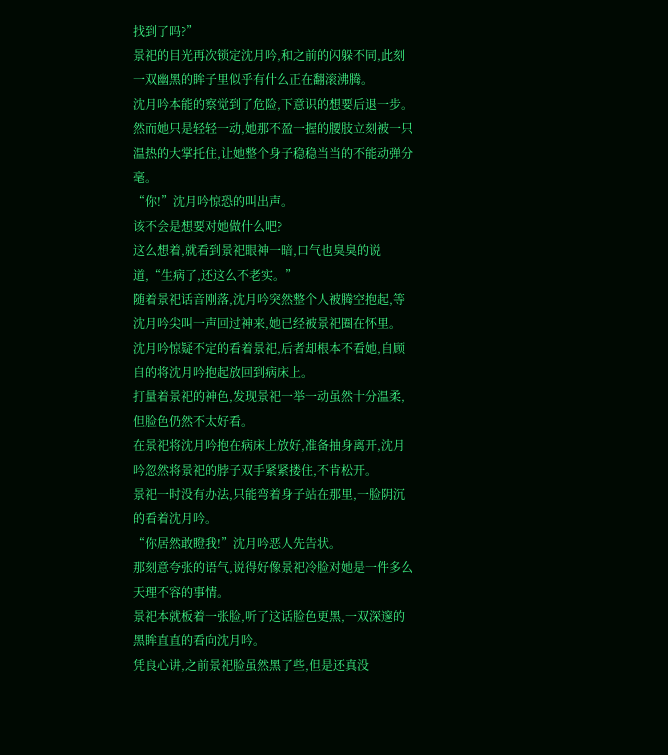找到了吗?”
景祀的目光再次锁定沈月吟,和之前的闪躲不同,此刻一双幽黑的眸子里似乎有什么正在翻滚沸腾。
沈月吟本能的察觉到了危险,下意识的想要后退一步。
然而她只是轻轻一动,她那不盈一握的腰肢立刻被一只温热的大掌托住,让她整个身子稳稳当当的不能动弹分毫。
“你!”沈月吟惊恐的叫出声。
该不会是想要对她做什么吧?
这么想着,就看到景祀眼神一暗,口气也臭臭的说道,“生病了,还这么不老实。”
随着景祀话音刚落,沈月吟突然整个人被腾空抱起,等沈月吟尖叫一声回过神来,她已经被景祀圈在怀里。
沈月吟惊疑不定的看着景祀,后者却根本不看她,自顾自的将沈月吟抱起放回到病床上。
打量着景祀的神色,发现景祀一举一动虽然十分温柔,但脸色仍然不太好看。
在景祀将沈月吟抱在病床上放好,准备抽身离开,沈月吟忽然将景祀的脖子双手紧紧搂住,不肯松开。
景祀一时没有办法,只能弯着身子站在那里,一脸阴沉的看着沈月吟。
“你居然敢瞪我!”沈月吟恶人先告状。
那刻意夸张的语气,说得好像景祀冷脸对她是一件多么天理不容的事情。
景祀本就板着一张脸,听了这话脸色更黑,一双深邃的黑眸直直的看向沈月吟。
凭良心讲,之前景祀脸虽然黑了些,但是还真没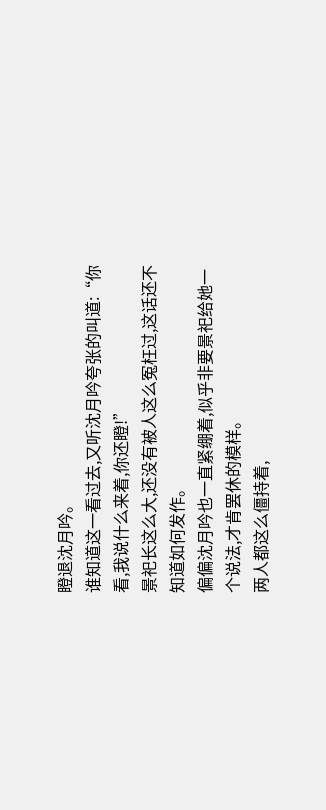瞪退沈月吟。
谁知道这一看过去,又听沈月吟夸张的叫道:“你看,我说什么来着,你还瞪!”
景祀长这么大,还没有被人这么冤枉过,这话还不知道如何发作。
偏偏沈月吟也一直紧绷着,似乎非要景祀给她一个说法,才肯罢休的模样。
两人都这么僵持着,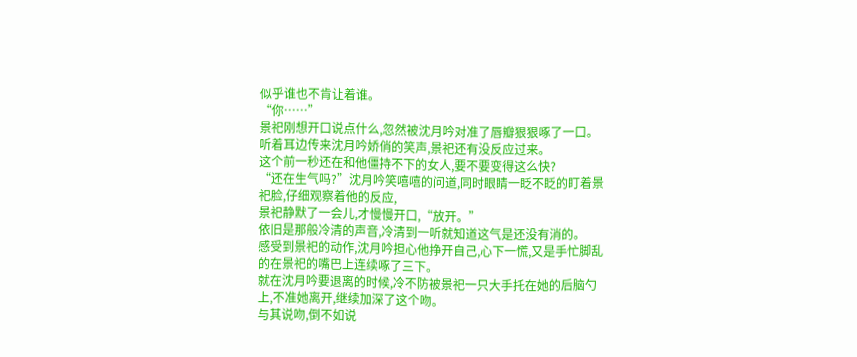似乎谁也不肯让着谁。
“你……”
景祀刚想开口说点什么,忽然被沈月吟对准了唇瓣狠狠啄了一口。
听着耳边传来沈月吟娇俏的笑声,景祀还有没反应过来。
这个前一秒还在和他僵持不下的女人,要不要变得这么快?
“还在生气吗?”沈月吟笑嘻嘻的问道,同时眼睛一眨不眨的盯着景祀脸,仔细观察着他的反应,
景祀静默了一会儿,才慢慢开口,“放开。”
依旧是那般冷清的声音,冷清到一听就知道这气是还没有消的。
感受到景祀的动作,沈月吟担心他挣开自己,心下一慌,又是手忙脚乱的在景祀的嘴巴上连续啄了三下。
就在沈月吟要退离的时候,冷不防被景祀一只大手托在她的后脑勺上,不准她离开,继续加深了这个吻。
与其说吻,倒不如说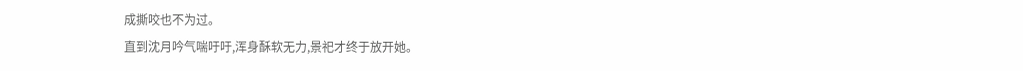成撕咬也不为过。
直到沈月吟气喘吁吁,浑身酥软无力,景祀才终于放开她。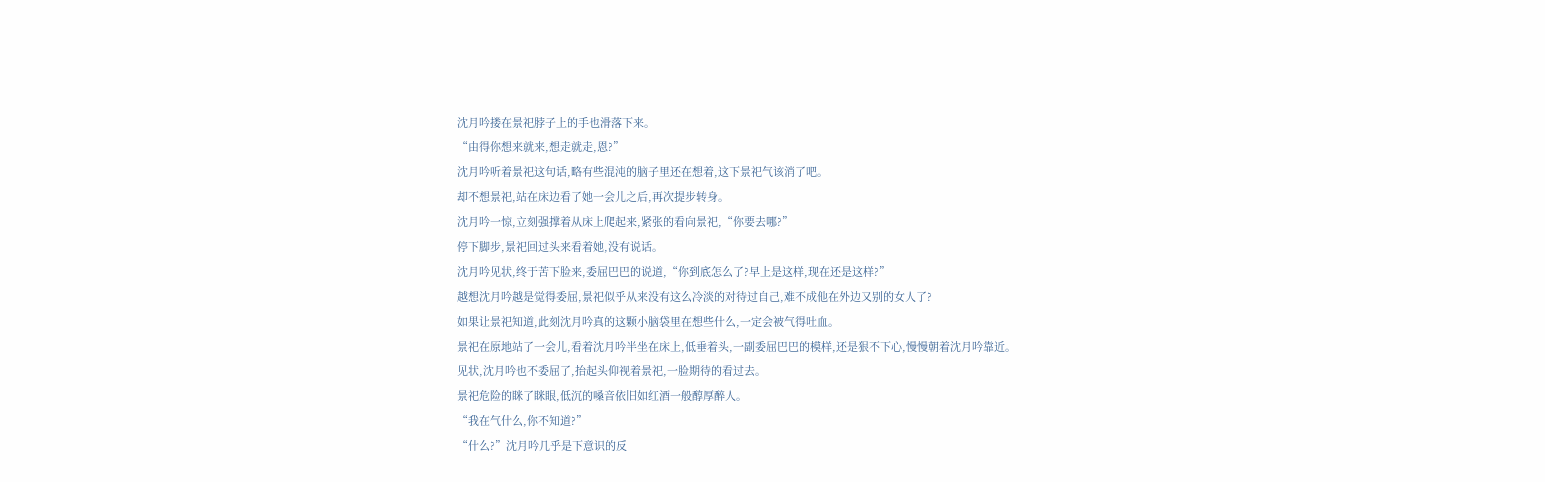沈月吟搂在景祀脖子上的手也滑落下来。
“由得你想来就来,想走就走,恩?”
沈月吟听着景祀这句话,略有些混沌的脑子里还在想着,这下景祀气该消了吧。
却不想景祀,站在床边看了她一会儿之后,再次提步转身。
沈月吟一惊,立刻强撑着从床上爬起来,紧张的看向景祀,“你要去哪?”
停下脚步,景祀回过头来看着她,没有说话。
沈月吟见状,终于苦下脸来,委屈巴巴的说道,“你到底怎么了?早上是这样,现在还是这样?”
越想沈月吟越是觉得委屈,景祀似乎从来没有这么冷淡的对待过自己,难不成他在外边又别的女人了?
如果让景祀知道,此刻沈月吟真的这颗小脑袋里在想些什么,一定会被气得吐血。
景祀在原地站了一会儿,看着沈月吟半坐在床上,低垂着头,一副委屈巴巴的模样,还是狠不下心,慢慢朝着沈月吟靠近。
见状,沈月吟也不委屈了,抬起头仰视着景祀,一脸期待的看过去。
景祀危险的眯了眯眼,低沉的嗓音依旧如红酒一般醇厚醉人。
“我在气什么,你不知道?”
“什么?”沈月吟几乎是下意识的反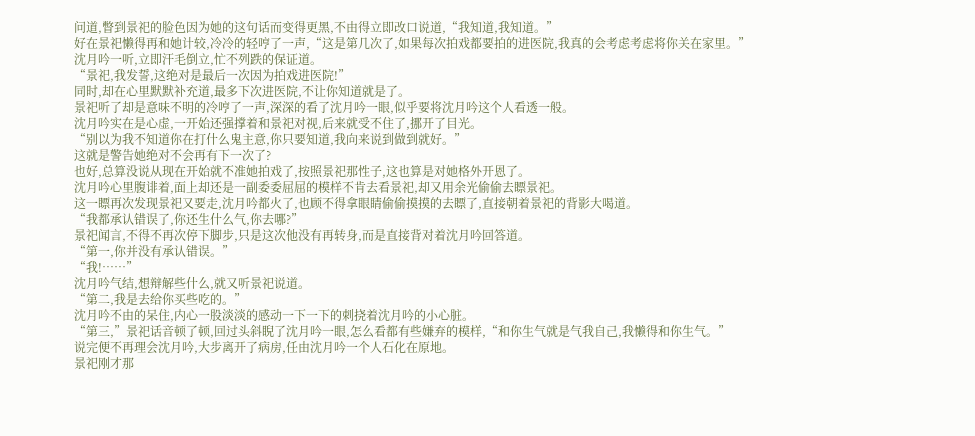问道,瞥到景祀的脸色因为她的这句话而变得更黑,不由得立即改口说道,“我知道,我知道。”
好在景祀懒得再和她计较,冷冷的轻哼了一声,“这是第几次了,如果每次拍戏都要拍的进医院,我真的会考虑考虑将你关在家里。”
沈月吟一听,立即汗毛倒立,忙不列跌的保证道。
“景祀,我发誓,这绝对是最后一次因为拍戏进医院!”
同时,却在心里默默补充道,最多下次进医院,不让你知道就是了。
景祀听了却是意味不明的冷哼了一声,深深的看了沈月吟一眼,似乎要将沈月吟这个人看透一般。
沈月吟实在是心虚,一开始还强撑着和景祀对视,后来就受不住了,挪开了目光。
“别以为我不知道你在打什么鬼主意,你只要知道,我向来说到做到就好。”
这就是警告她绝对不会再有下一次了?
也好,总算没说从现在开始就不准她拍戏了,按照景祀那性子,这也算是对她格外开恩了。
沈月吟心里腹诽着,面上却还是一副委委屈屈的模样不肯去看景祀,却又用余光偷偷去瞟景祀。
这一瞟再次发现景祀又要走,沈月吟都火了,也顾不得拿眼睛偷偷摸摸的去瞟了,直接朝着景祀的背影大喝道。
“我都承认错误了,你还生什么气,你去哪?”
景祀闻言,不得不再次停下脚步,只是这次他没有再转身,而是直接背对着沈月吟回答道。
“第一,你并没有承认错误。”
“我!……”
沈月吟气结,想辩解些什么,就又听景祀说道。
“第二,我是去给你买些吃的。”
沈月吟不由的呆住,内心一股淡淡的感动一下一下的刺挠着沈月吟的小心脏。
“第三,”景祀话音顿了顿,回过头斜睨了沈月吟一眼,怎么看都有些嫌弃的模样,“和你生气就是气我自己,我懒得和你生气。”
说完便不再理会沈月吟,大步离开了病房,任由沈月吟一个人石化在原地。
景祀刚才那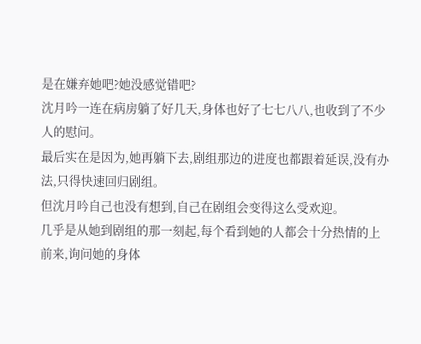是在嫌弃她吧?她没感觉错吧?
沈月吟一连在病房躺了好几天,身体也好了七七八八,也收到了不少人的慰问。
最后实在是因为,她再躺下去,剧组那边的进度也都跟着延误,没有办法,只得快速回归剧组。
但沈月吟自己也没有想到,自己在剧组会变得这么受欢迎。
几乎是从她到剧组的那一刻起,每个看到她的人都会十分热情的上前来,询问她的身体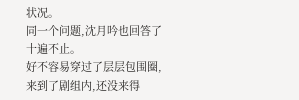状况。
同一个问题,沈月吟也回答了十遍不止。
好不容易穿过了层层包围圈,来到了剧组内,还没来得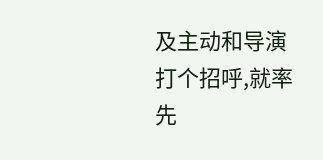及主动和导演打个招呼,就率先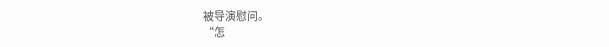被导演慰问。
“怎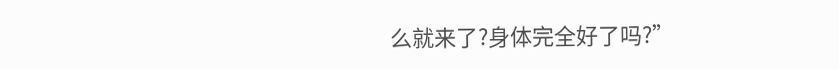么就来了?身体完全好了吗?”